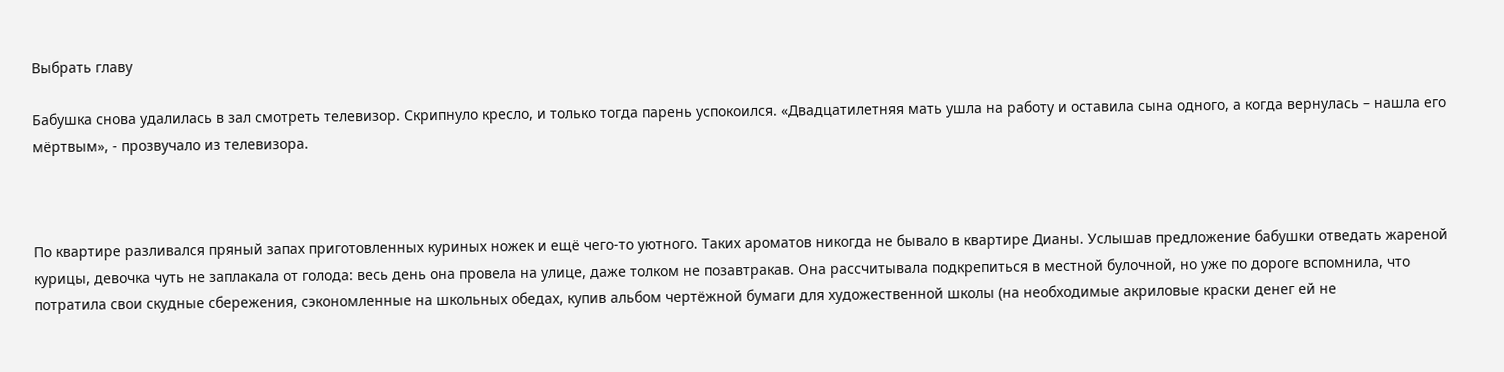Выбрать главу

Бабушка снова удалилась в зал смотреть телевизор. Скрипнуло кресло, и только тогда парень успокоился. «Двадцатилетняя мать ушла на работу и оставила сына одного, а когда вернулась – нашла его мёртвым», - прозвучало из телевизора.



По квартире разливался пряный запах приготовленных куриных ножек и ещё чего-то уютного. Таких ароматов никогда не бывало в квартире Дианы. Услышав предложение бабушки отведать жареной курицы, девочка чуть не заплакала от голода: весь день она провела на улице, даже толком не позавтракав. Она рассчитывала подкрепиться в местной булочной, но уже по дороге вспомнила, что потратила свои скудные сбережения, сэкономленные на школьных обедах, купив альбом чертёжной бумаги для художественной школы (на необходимые акриловые краски денег ей не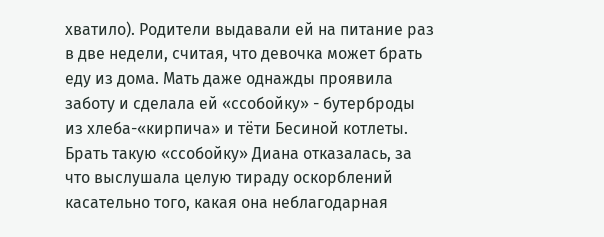хватило). Родители выдавали ей на питание раз в две недели, считая, что девочка может брать еду из дома. Мать даже однажды проявила заботу и сделала ей «ссобойку» - бутерброды из хлеба-«кирпича» и тёти Бесиной котлеты. Брать такую «ссобойку» Диана отказалась, за что выслушала целую тираду оскорблений касательно того, какая она неблагодарная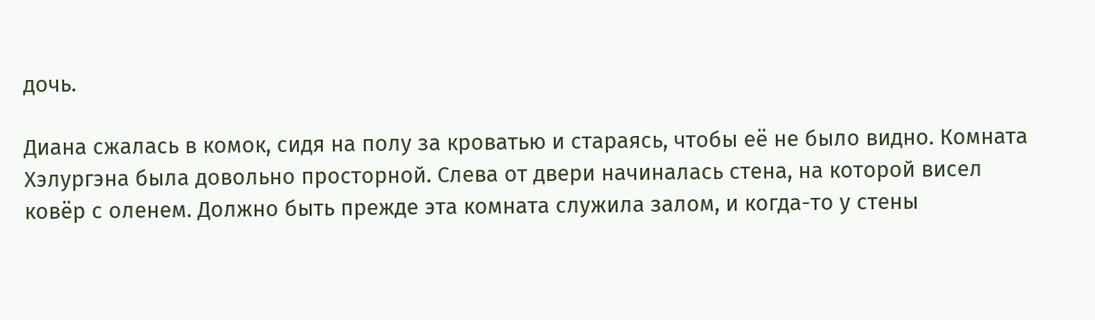дочь.

Диана сжалась в комок, сидя на полу за кроватью и стараясь, чтобы её не было видно. Комната Хэлургэна была довольно просторной. Слева от двери начиналась стена, на которой висел ковёр с оленем. Должно быть прежде эта комната служила залом, и когда-то у стены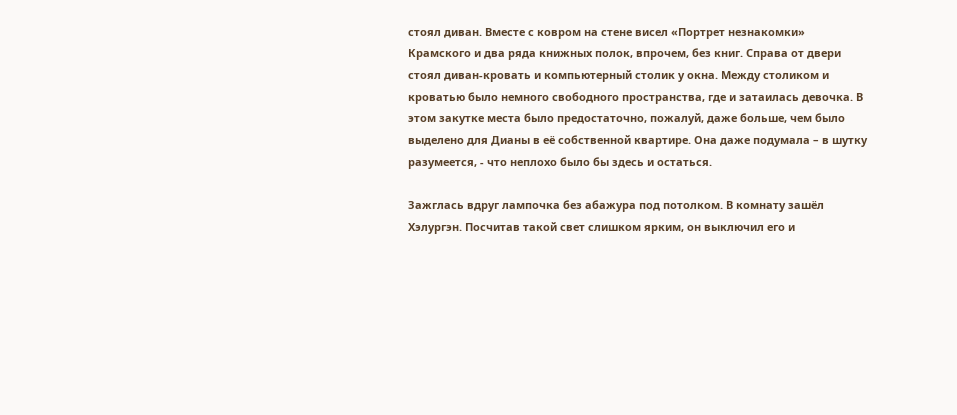стоял диван. Вместе с ковром на стене висел «Портрет незнакомки» Крамского и два ряда книжных полок, впрочем, без книг. Справа от двери стоял диван-кровать и компьютерный столик у окна. Между столиком и кроватью было немного свободного пространства, где и затаилась девочка. В этом закутке места было предостаточно, пожалуй, даже больше, чем было выделено для Дианы в её собственной квартире. Она даже подумала – в шутку разумеется, - что неплохо было бы здесь и остаться.

Зажглась вдруг лампочка без абажура под потолком. В комнату зашёл Хэлургэн. Посчитав такой свет слишком ярким, он выключил его и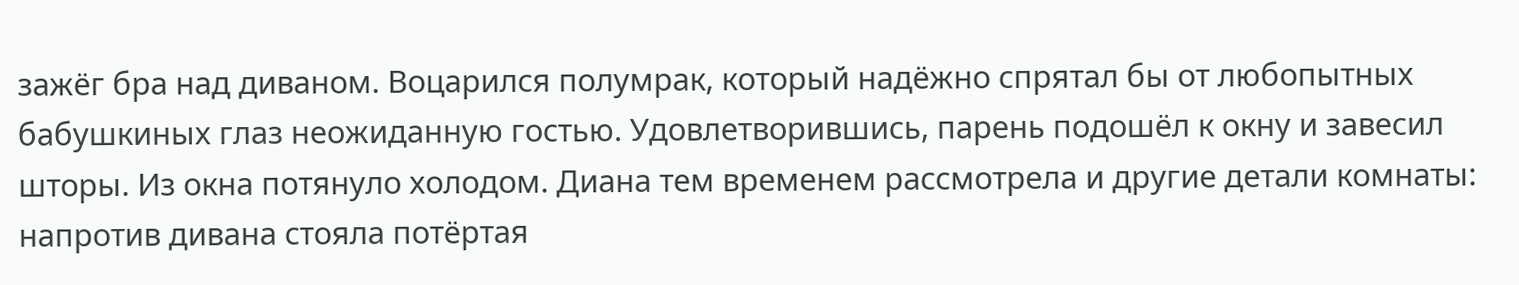зажёг бра над диваном. Воцарился полумрак, который надёжно спрятал бы от любопытных бабушкиных глаз неожиданную гостью. Удовлетворившись, парень подошёл к окну и завесил шторы. Из окна потянуло холодом. Диана тем временем рассмотрела и другие детали комнаты: напротив дивана стояла потёртая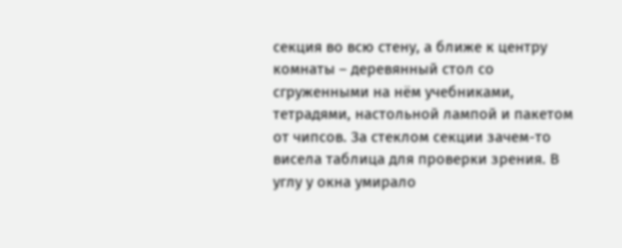секция во всю стену, а ближе к центру комнаты – деревянный стол со сгруженными на нём учебниками, тетрадями, настольной лампой и пакетом от чипсов. За стеклом секции зачем-то висела таблица для проверки зрения. В углу у окна умирало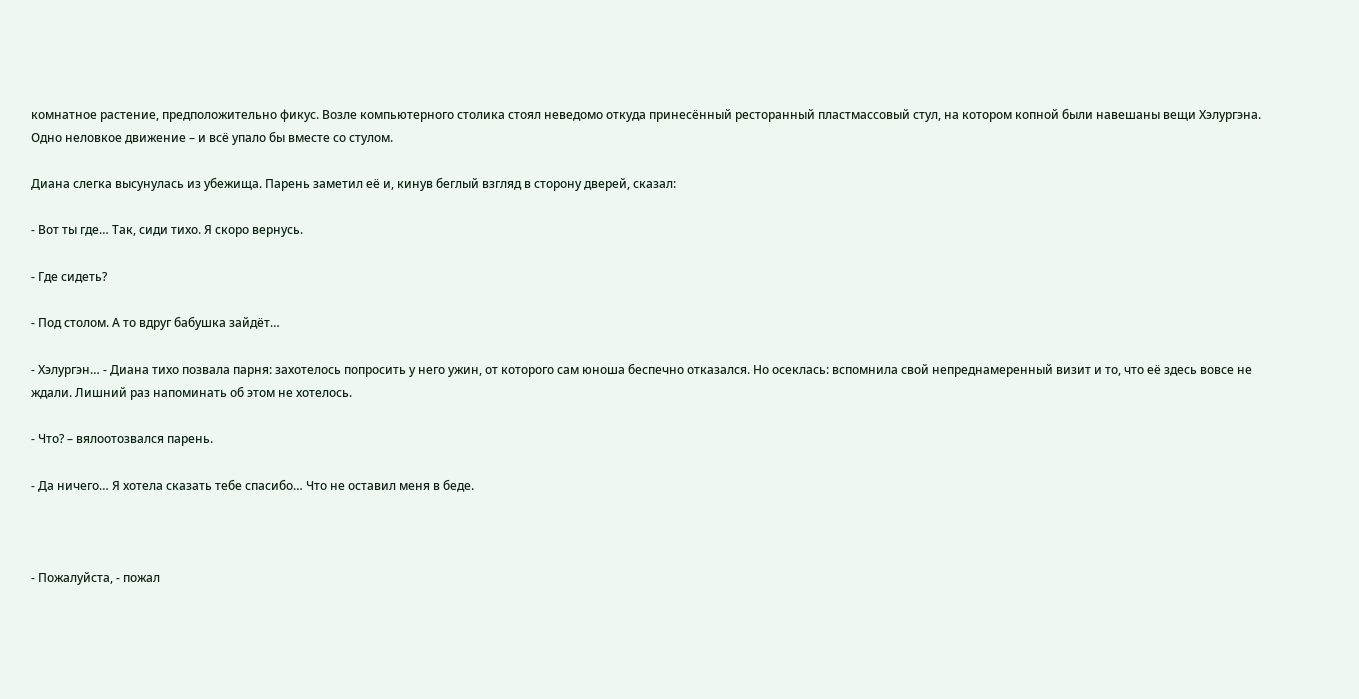комнатное растение, предположительно фикус. Возле компьютерного столика стоял неведомо откуда принесённый ресторанный пластмассовый стул, на котором копной были навешаны вещи Хэлургэна. Одно неловкое движение – и всё упало бы вместе со стулом.

Диана слегка высунулась из убежища. Парень заметил её и, кинув беглый взгляд в сторону дверей, сказал:

- Вот ты где… Так, сиди тихо. Я скоро вернусь.

- Где сидеть?

- Под столом. А то вдруг бабушка зайдёт…

- Хэлургэн… - Диана тихо позвала парня: захотелось попросить у него ужин, от которого сам юноша беспечно отказался. Но осеклась: вспомнила свой непреднамеренный визит и то, что её здесь вовсе не ждали. Лишний раз напоминать об этом не хотелось.

- Что? – вялоотозвался парень.

- Да ничего… Я хотела сказать тебе спасибо… Что не оставил меня в беде.



- Пожалуйста, - пожал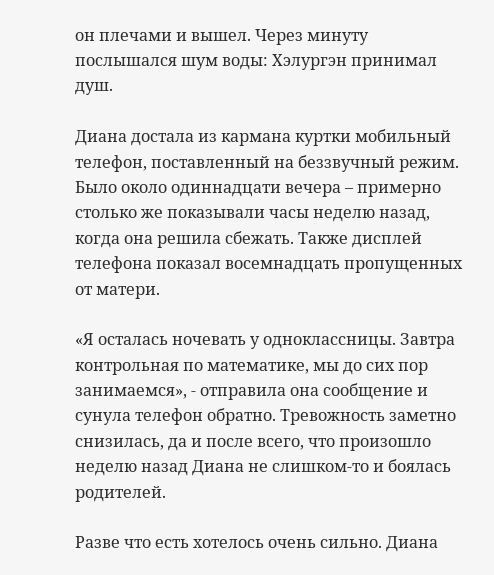он плечами и вышел. Через минуту послышался шум воды: Хэлургэн принимал душ.

Диана достала из кармана куртки мобильный телефон, поставленный на беззвучный режим. Было около одиннадцати вечера – примерно столько же показывали часы неделю назад, когда она решила сбежать. Также дисплей телефона показал восемнадцать пропущенных от матери.

«Я осталась ночевать у одноклассницы. Завтра контрольная по математике, мы до сих пор занимаемся», - отправила она сообщение и сунула телефон обратно. Тревожность заметно снизилась, да и после всего, что произошло неделю назад Диана не слишком-то и боялась родителей.

Разве что есть хотелось очень сильно. Диана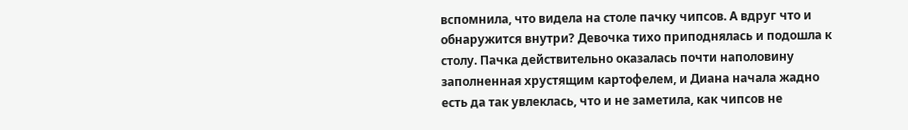вспомнила, что видела на столе пачку чипсов. А вдруг что и обнаружится внутри? Девочка тихо приподнялась и подошла к столу. Пачка действительно оказалась почти наполовину заполненная хрустящим картофелем, и Диана начала жадно есть да так увлеклась, что и не заметила, как чипсов не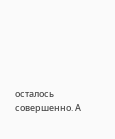осталось совершенно. А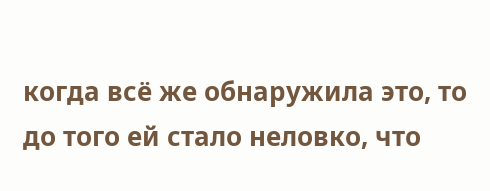когда всё же обнаружила это, то до того ей стало неловко, что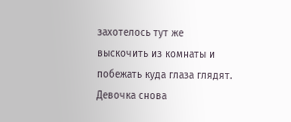захотелось тут же выскочить из комнаты и побежать куда глаза глядят. Девочка снова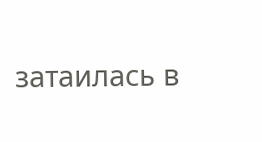затаилась в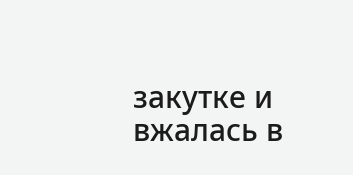закутке и вжалась в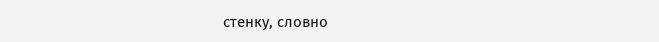стенку, словно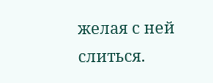желая с ней слиться.